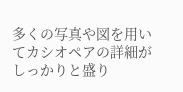多くの写真や図を用いてカシオペアの詳細がしっかりと盛り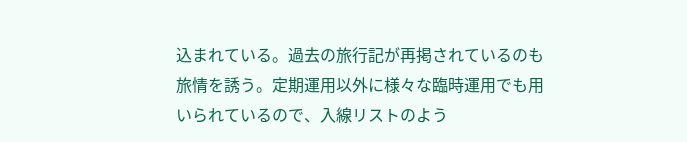込まれている。過去の旅行記が再掲されているのも旅情を誘う。定期運用以外に様々な臨時運用でも用いられているので、入線リストのよう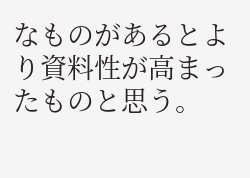なものがあるとより資料性が高まったものと思う。